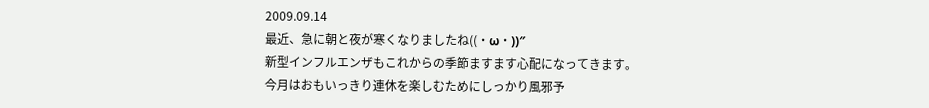2009.09.14
最近、急に朝と夜が寒くなりましたね((・ω・))″
新型インフルエンザもこれからの季節ますます心配になってきます。
今月はおもいっきり連休を楽しむためにしっかり風邪予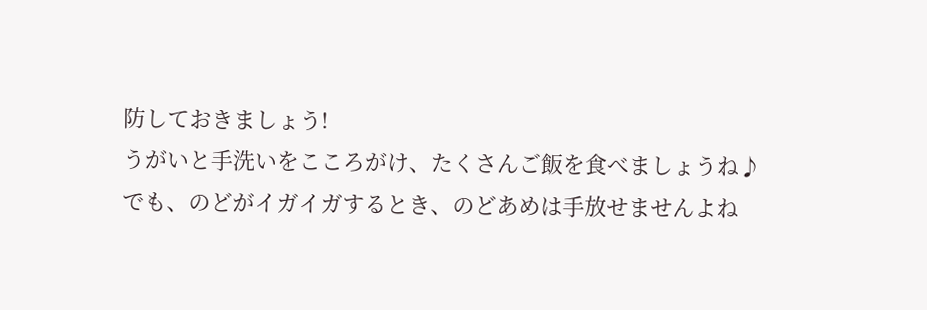防しておきましょう!
うがいと手洗いをこころがけ、たくさんご飯を食べましょうね♪
でも、のどがイガイガするとき、のどあめは手放せませんよね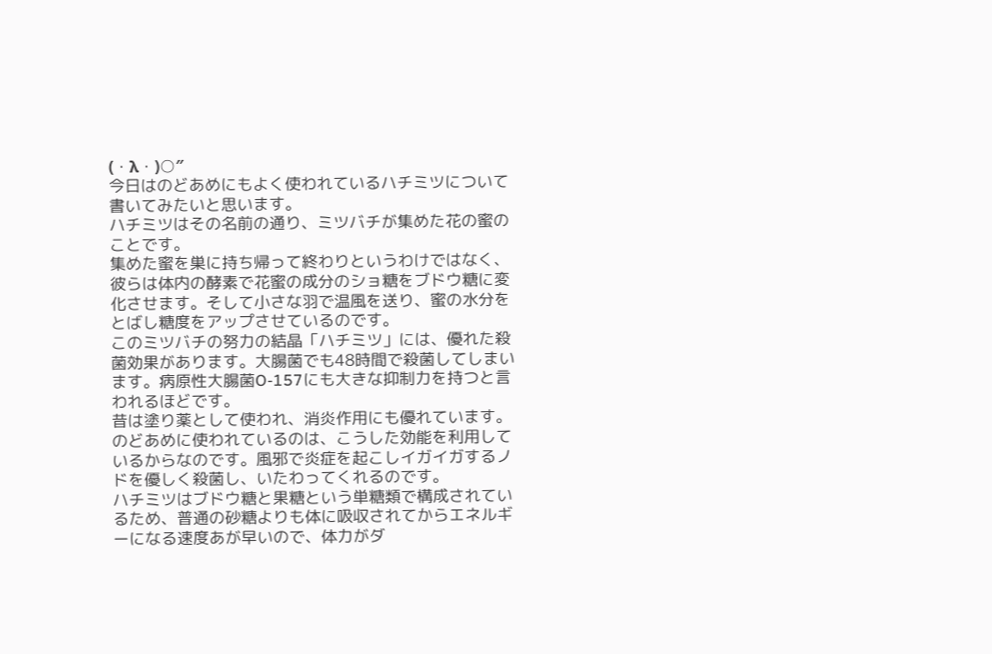(・λ・)○″
今日はのどあめにもよく使われているハチミツについて書いてみたいと思います。
ハチミツはその名前の通り、ミツバチが集めた花の蜜のことです。
集めた蜜を巣に持ち帰って終わりというわけではなく、彼らは体内の酵素で花蜜の成分のショ糖をブドウ糖に変化させます。そして小さな羽で温風を送り、蜜の水分をとばし糖度をアップさせているのです。
このミツバチの努力の結晶「ハチミツ」には、優れた殺菌効果があります。大腸菌でも48時間で殺菌してしまいます。病原性大腸菌O‐157にも大きな抑制力を持つと言われるほどです。
昔は塗り薬として使われ、消炎作用にも優れています。のどあめに使われているのは、こうした効能を利用しているからなのです。風邪で炎症を起こしイガイガするノドを優しく殺菌し、いたわってくれるのです。
ハチミツはブドウ糖と果糖という単糖類で構成されているため、普通の砂糖よりも体に吸収されてからエネルギーになる速度あが早いので、体力がダ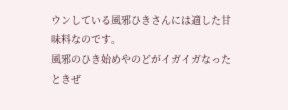ウンしている風邪ひきさんには適した甘味料なのです。
風邪のひき始めやのどがイガイガなったときぜ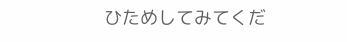ひためしてみてくだ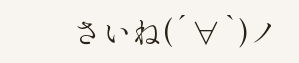さいね(´∀`)ノ